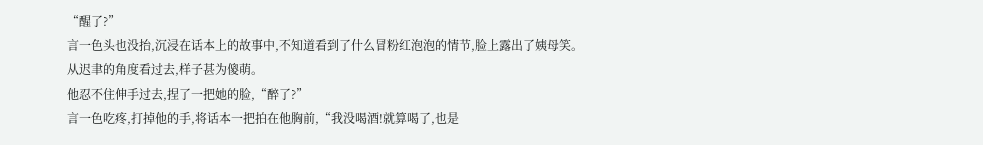“醒了?”
言一色头也没抬,沉浸在话本上的故事中,不知道看到了什么冒粉红泡泡的情节,脸上露出了姨母笑。
从迟聿的角度看过去,样子甚为傻萌。
他忍不住伸手过去,捏了一把她的脸,“醉了?”
言一色吃疼,打掉他的手,将话本一把拍在他胸前,“我没喝酒!就算喝了,也是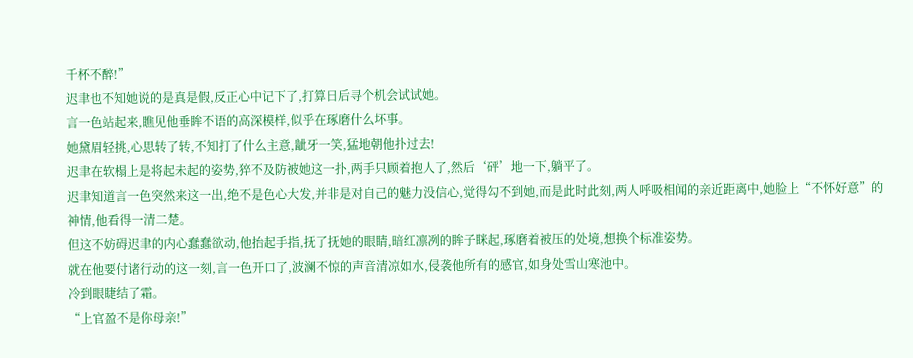千杯不醉!”
迟聿也不知她说的是真是假,反正心中记下了,打算日后寻个机会试试她。
言一色站起来,瞧见他垂眸不语的高深模样,似乎在琢磨什么坏事。
她黛眉轻挑,心思转了转,不知打了什么主意,龇牙一笑,猛地朝他扑过去!
迟聿在软榻上是将起未起的姿势,猝不及防被她这一扑,两手只顾着抱人了,然后‘砰’地一下,躺平了。
迟聿知道言一色突然来这一出,绝不是色心大发,并非是对自己的魅力没信心,觉得勾不到她,而是此时此刻,两人呼吸相闻的亲近距离中,她脸上“不怀好意”的神情,他看得一清二楚。
但这不妨碍迟聿的内心蠢蠢欲动,他抬起手指,抚了抚她的眼睛,暗红凛冽的眸子眯起,琢磨着被压的处境,想换个标准姿势。
就在他要付诸行动的这一刻,言一色开口了,波澜不惊的声音清凉如水,侵袭他所有的感官,如身处雪山寒池中。
冷到眼睫结了霜。
“上官盈不是你母亲!”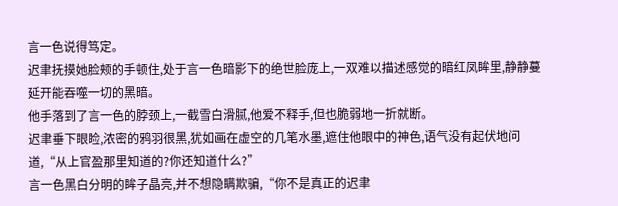言一色说得笃定。
迟聿抚摸她脸颊的手顿住,处于言一色暗影下的绝世脸庞上,一双难以描述感觉的暗红凤眸里,静静蔓延开能吞噬一切的黑暗。
他手落到了言一色的脖颈上,一截雪白滑腻,他爱不释手,但也脆弱地一折就断。
迟聿垂下眼睑,浓密的鸦羽很黑,犹如画在虚空的几笔水墨,遮住他眼中的神色,语气没有起伏地问道,“从上官盈那里知道的?你还知道什么?”
言一色黑白分明的眸子晶亮,并不想隐瞒欺骗,“你不是真正的迟聿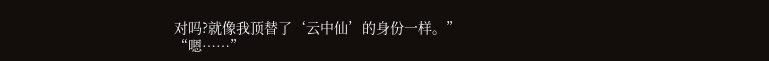对吗?就像我顶替了‘云中仙’的身份一样。”
“嗯……”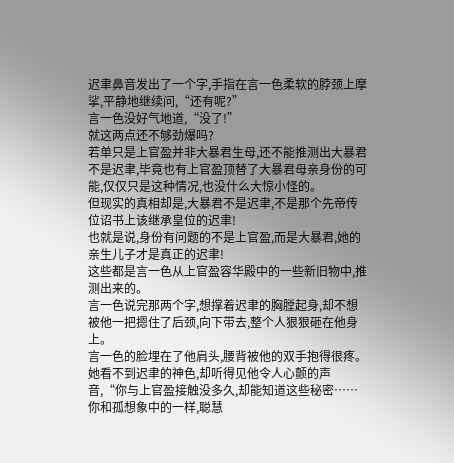迟聿鼻音发出了一个字,手指在言一色柔软的脖颈上摩挲,平静地继续问,“还有呢?”
言一色没好气地道,“没了!”
就这两点还不够劲爆吗?
若单只是上官盈并非大暴君生母,还不能推测出大暴君不是迟聿,毕竟也有上官盈顶替了大暴君母亲身份的可能,仅仅只是这种情况,也没什么大惊小怪的。
但现实的真相却是,大暴君不是迟聿,不是那个先帝传位诏书上该继承皇位的迟聿!
也就是说,身份有问题的不是上官盈,而是大暴君,她的亲生儿子才是真正的迟聿!
这些都是言一色从上官盈容华殿中的一些新旧物中,推测出来的。
言一色说完那两个字,想撑着迟聿的胸膛起身,却不想被他一把摁住了后颈,向下带去,整个人狠狠砸在他身上。
言一色的脸埋在了他肩头,腰背被他的双手抱得很疼。
她看不到迟聿的神色,却听得见他令人心颤的声音,“你与上官盈接触没多久,却能知道这些秘密……你和孤想象中的一样,聪慧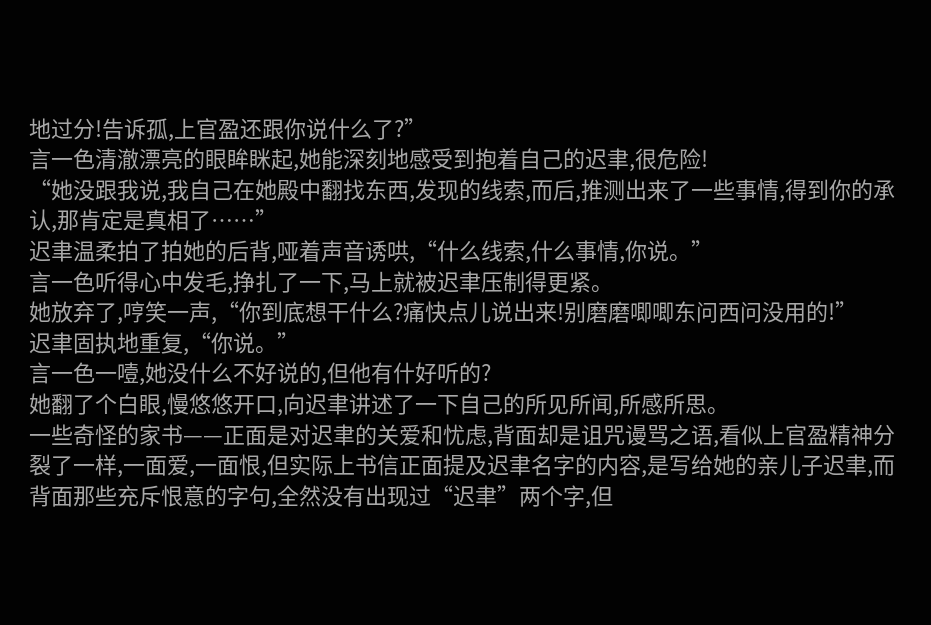地过分!告诉孤,上官盈还跟你说什么了?”
言一色清澈漂亮的眼眸眯起,她能深刻地感受到抱着自己的迟聿,很危险!
“她没跟我说,我自己在她殿中翻找东西,发现的线索,而后,推测出来了一些事情,得到你的承认,那肯定是真相了……”
迟聿温柔拍了拍她的后背,哑着声音诱哄,“什么线索,什么事情,你说。”
言一色听得心中发毛,挣扎了一下,马上就被迟聿压制得更紧。
她放弃了,哼笑一声,“你到底想干什么?痛快点儿说出来!别磨磨唧唧东问西问没用的!”
迟聿固执地重复,“你说。”
言一色一噎,她没什么不好说的,但他有什好听的?
她翻了个白眼,慢悠悠开口,向迟聿讲述了一下自己的所见所闻,所感所思。
一些奇怪的家书——正面是对迟聿的关爱和忧虑,背面却是诅咒谩骂之语,看似上官盈精神分裂了一样,一面爱,一面恨,但实际上书信正面提及迟聿名字的内容,是写给她的亲儿子迟聿,而背面那些充斥恨意的字句,全然没有出现过“迟聿”两个字,但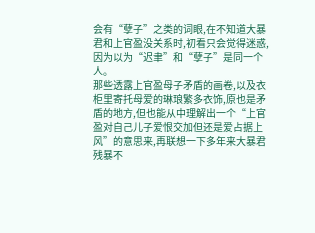会有“孽子”之类的词眼,在不知道大暴君和上官盈没关系时,初看只会觉得迷惑,因为以为“迟聿”和“孽子”是同一个人。
那些透露上官盈母子矛盾的画卷,以及衣柜里寄托母爱的琳琅繁多衣饰,原也是矛盾的地方,但也能从中理解出一个“上官盈对自己儿子爱恨交加但还是爱占据上风”的意思来,再联想一下多年来大暴君残暴不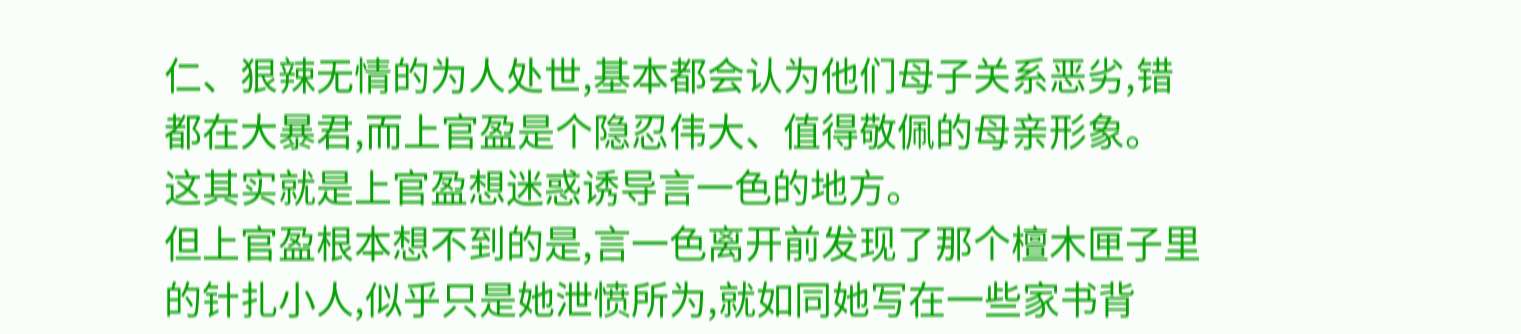仁、狠辣无情的为人处世,基本都会认为他们母子关系恶劣,错都在大暴君,而上官盈是个隐忍伟大、值得敬佩的母亲形象。
这其实就是上官盈想迷惑诱导言一色的地方。
但上官盈根本想不到的是,言一色离开前发现了那个檀木匣子里的针扎小人,似乎只是她泄愤所为,就如同她写在一些家书背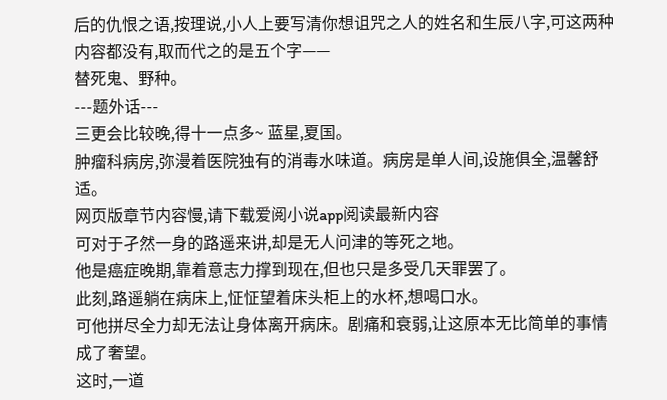后的仇恨之语,按理说,小人上要写清你想诅咒之人的姓名和生辰八字,可这两种内容都没有,取而代之的是五个字——
替死鬼、野种。
---题外话---
三更会比较晚,得十一点多~ 蓝星,夏国。
肿瘤科病房,弥漫着医院独有的消毒水味道。病房是单人间,设施俱全,温馨舒适。
网页版章节内容慢,请下载爱阅小说app阅读最新内容
可对于孑然一身的路遥来讲,却是无人问津的等死之地。
他是癌症晚期,靠着意志力撑到现在,但也只是多受几天罪罢了。
此刻,路遥躺在病床上,怔怔望着床头柜上的水杯,想喝口水。
可他拼尽全力却无法让身体离开病床。剧痛和衰弱,让这原本无比简单的事情成了奢望。
这时,一道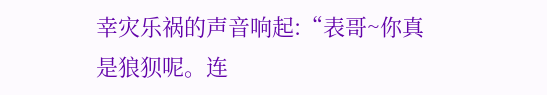幸灾乐祸的声音响起:“表哥~你真是狼狈呢。连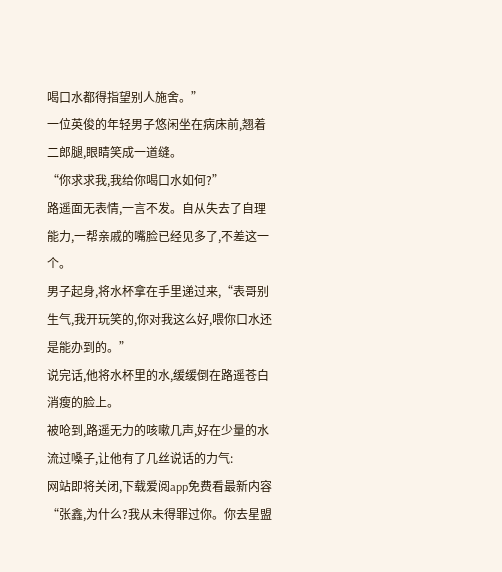喝口水都得指望别人施舍。”
一位英俊的年轻男子悠闲坐在病床前,翘着二郎腿,眼睛笑成一道缝。
“你求求我,我给你喝口水如何?”
路遥面无表情,一言不发。自从失去了自理能力,一帮亲戚的嘴脸已经见多了,不差这一个。
男子起身,将水杯拿在手里递过来,“表哥别生气,我开玩笑的,你对我这么好,喂你口水还是能办到的。”
说完话,他将水杯里的水,缓缓倒在路遥苍白消瘦的脸上。
被呛到,路遥无力的咳嗽几声,好在少量的水流过嗓子,让他有了几丝说话的力气:
网站即将关闭,下载爱阅app免费看最新内容
“张鑫,为什么?我从未得罪过你。你去星盟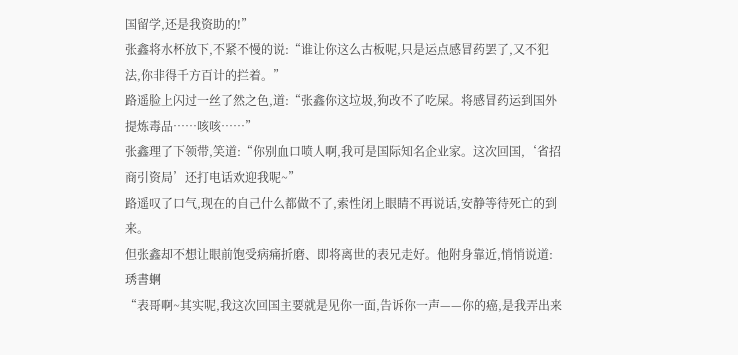国留学,还是我资助的!”
张鑫将水杯放下,不紧不慢的说:“谁让你这么古板呢,只是运点感冒药罢了,又不犯法,你非得千方百计的拦着。”
路遥脸上闪过一丝了然之色,道:“张鑫你这垃圾,狗改不了吃屎。将感冒药运到国外提炼毒品……咳咳……”
张鑫理了下领带,笑道:“你别血口喷人啊,我可是国际知名企业家。这次回国,‘省招商引资局’还打电话欢迎我呢~”
路遥叹了口气,现在的自己什么都做不了,索性闭上眼睛不再说话,安静等待死亡的到来。
但张鑫却不想让眼前饱受病痛折磨、即将离世的表兄走好。他附身靠近,悄悄说道:琇書蛧
“表哥啊~其实呢,我这次回国主要就是见你一面,告诉你一声——你的癌,是我弄出来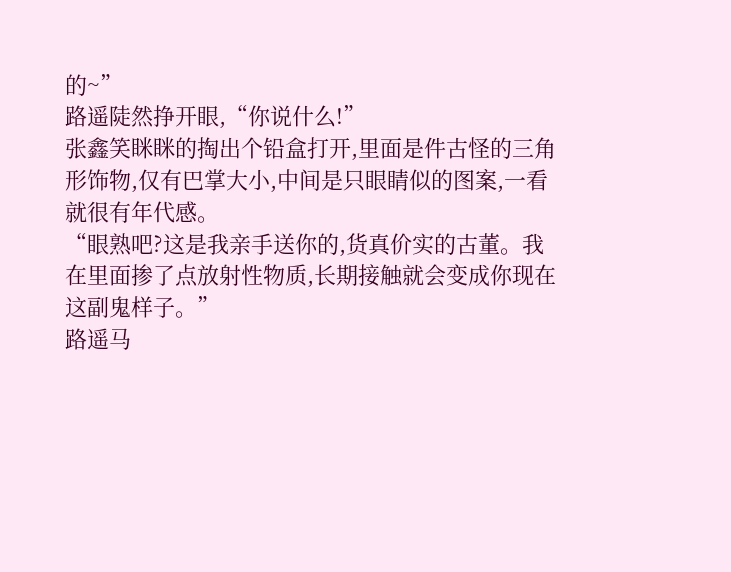的~”
路遥陡然挣开眼,“你说什么!”
张鑫笑眯眯的掏出个铅盒打开,里面是件古怪的三角形饰物,仅有巴掌大小,中间是只眼睛似的图案,一看就很有年代感。
“眼熟吧?这是我亲手送你的,货真价实的古董。我在里面掺了点放射性物质,长期接触就会变成你现在这副鬼样子。”
路遥马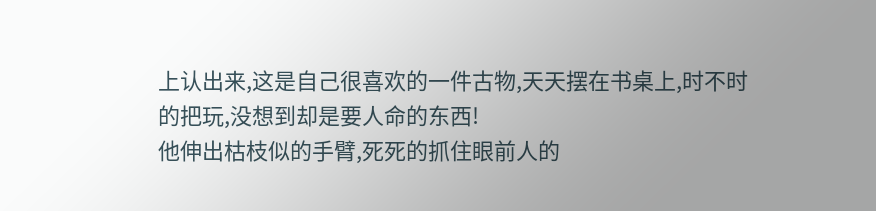上认出来,这是自己很喜欢的一件古物,天天摆在书桌上,时不时的把玩,没想到却是要人命的东西!
他伸出枯枝似的手臂,死死的抓住眼前人的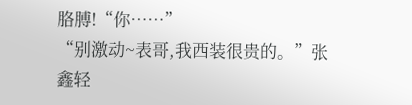胳膊!“你……”
“别激动~表哥,我西装很贵的。”张鑫轻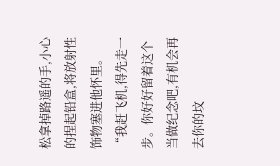松拿掉路遥的手,小心的捏起铅盒,将放射性饰物塞进他怀里。
“我赶飞机,得先走一步。你好好留着这个当做纪念吧,有机会再去你的坟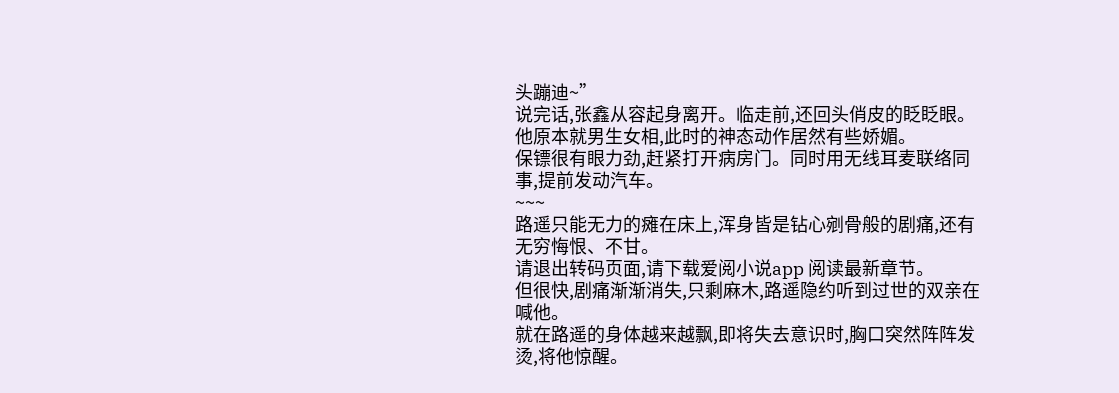头蹦迪~”
说完话,张鑫从容起身离开。临走前,还回头俏皮的眨眨眼。他原本就男生女相,此时的神态动作居然有些娇媚。
保镖很有眼力劲,赶紧打开病房门。同时用无线耳麦联络同事,提前发动汽车。
~~~
路遥只能无力的瘫在床上,浑身皆是钻心剜骨般的剧痛,还有无穷悔恨、不甘。
请退出转码页面,请下载爱阅小说app 阅读最新章节。
但很快,剧痛渐渐消失,只剩麻木,路遥隐约听到过世的双亲在喊他。
就在路遥的身体越来越飘,即将失去意识时,胸口突然阵阵发烫,将他惊醒。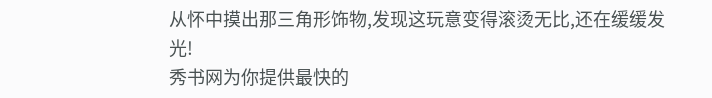从怀中摸出那三角形饰物,发现这玩意变得滚烫无比,还在缓缓发光!
秀书网为你提供最快的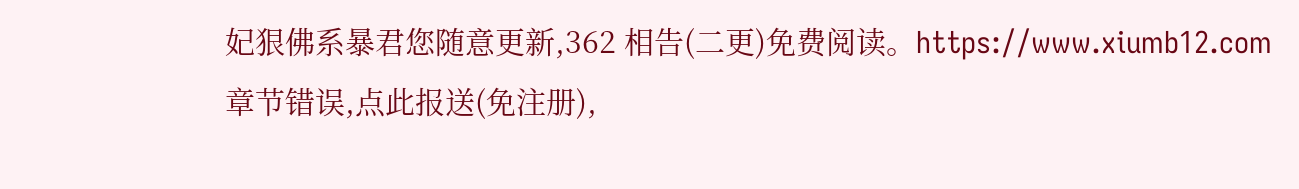妃狠佛系暴君您随意更新,362 相告(二更)免费阅读。https://www.xiumb12.com
章节错误,点此报送(免注册),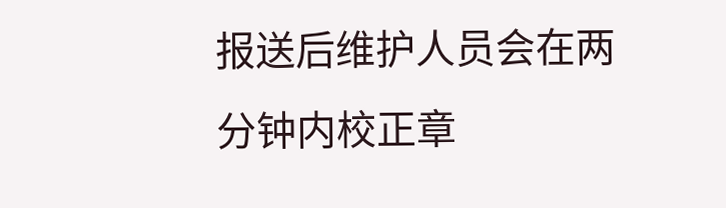报送后维护人员会在两分钟内校正章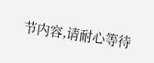节内容,请耐心等待